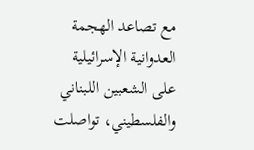مع تصاعد الهجمة العدوانية الإسرائيلية على الشعبين اللبناني والفلسطيني، تواصلت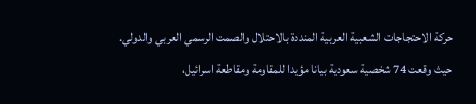حركة الاحتجاجات الشعبية العربية المنددة بالاحتلال والصمت الرسمي العربي والدولي.
حيث وقعت 74 شخصية سعودية بيانا مؤيدا للمقاومة ومقاطعة اسرائيل،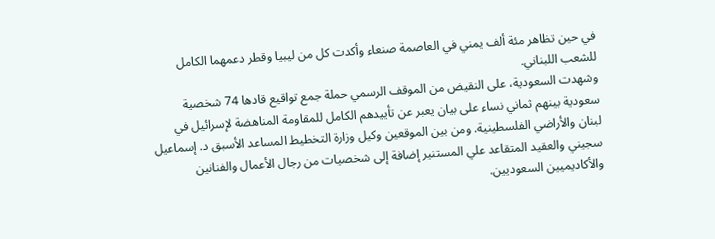في حين تظاهر مئة ألف يمني في العاصمة صنعاء وأكدت كل من ليبيا وقطر دعمهما الكامل للشعب اللبناني.
وشهدت السعودية، على النقيض من الموقف الرسمي حملة جمع تواقيع قادها 74 شخصية سعودية بينهم ثماني نساء على بيان يعبر عن تأييدهم الكامل للمقاومة المناهضة لإسرائيل في لبنان والأراضي الفلسطينية. ومن بين الموقعين وكيل وزارة التخطيط المساعد الأسبق د. إسماعيل سجيني والعقيد المتقاعد علي المستنير إضافة إلى شخصيات من رجال الأعمال والفنانين والأكاديميين السعوديين.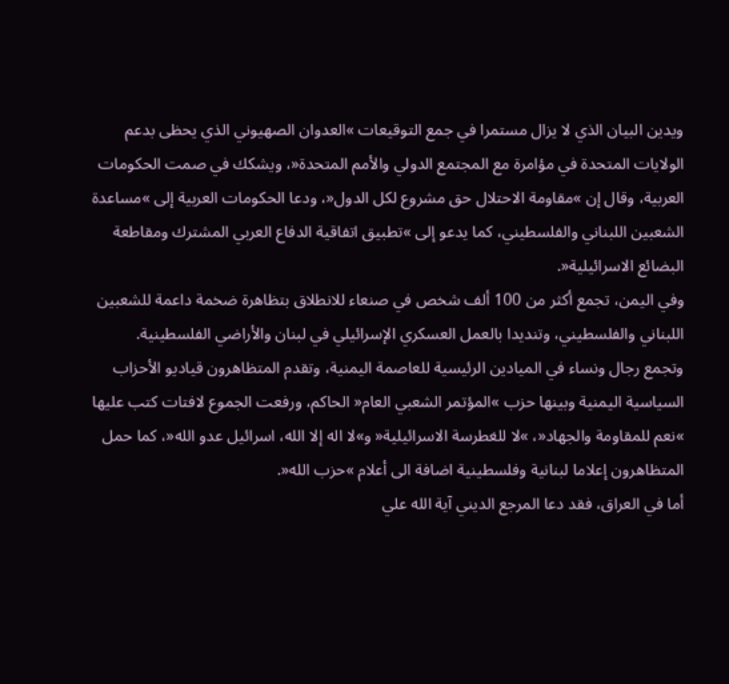ويدين البيان الذي لا يزال مستمرا في جمع التوقيعات »العدوان الصهيوني الذي يحظى بدعم الولايات المتحدة في مؤامرة مع المجتمع الدولي والأمم المتحدة«، ويشكك في صمت الحكومات العربية، وقال إن »مقاومة الاحتلال حق مشروع لكل الدول«، ودعا الحكومات العربية إلى »مساعدة الشعبين اللبناني والفلسطيني، كما يدعو إلى »تطبيق اتفاقية الدفاع العربي المشترك ومقاطعة البضائع الاسرائيلية«.
وفي اليمن، تجمع أكثر من 100 ألف شخص في صنعاء للانطلاق بتظاهرة ضخمة داعمة للشعبين اللبناني والفلسطيني، وتنديدا بالعمل العسكري الإسرائيلي في لبنان والأراضي الفلسطينية.
وتجمع رجال ونساء في الميادين الرئيسية للعاصمة اليمنية، وتقدم المتظاهرون قياديو الأحزاب السياسية اليمنية وبينها حزب »المؤتمر الشعبي العام« الحاكم، ورفعت الجموع لافتات كتب عليها »نعم للمقاومة والجهاد«، »لا للغطرسة الاسرائيلية« و»لا اله إلا الله، اسرائيل عدو الله«، كما حمل المتظاهرون إعلاما لبنانية وفلسطينية اضافة الى أعلام »حزب الله«.
أما في العراق، فقد دعا المرجع الديني آية الله علي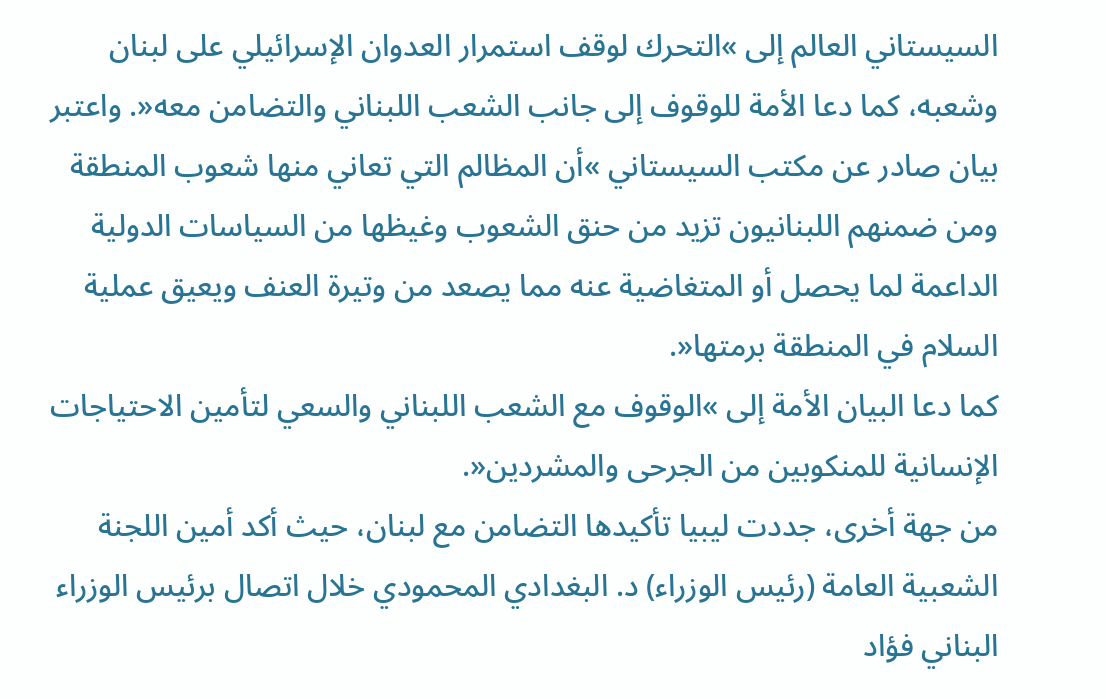السيستاني العالم إلى »التحرك لوقف استمرار العدوان الإسرائيلي على لبنان وشعبه، كما دعا الأمة للوقوف إلى جانب الشعب اللبناني والتضامن معه«. واعتبر بيان صادر عن مكتب السيستاني »أن المظالم التي تعاني منها شعوب المنطقة ومن ضمنهم اللبنانيون تزيد من حنق الشعوب وغيظها من السياسات الدولية الداعمة لما يحصل أو المتغاضية عنه مما يصعد من وتيرة العنف ويعيق عملية السلام في المنطقة برمتها«.
كما دعا البيان الأمة إلى »الوقوف مع الشعب اللبناني والسعي لتأمين الاحتياجات الإنسانية للمنكوبين من الجرحى والمشردين«.
من جهة أخرى، جددت ليبيا تأكيدها التضامن مع لبنان، حيث أكد أمين اللجنة الشعبية العامة (رئيس الوزراء) د. البغدادي المحمودي خلال اتصال برئيس الوزراء البناني فؤاد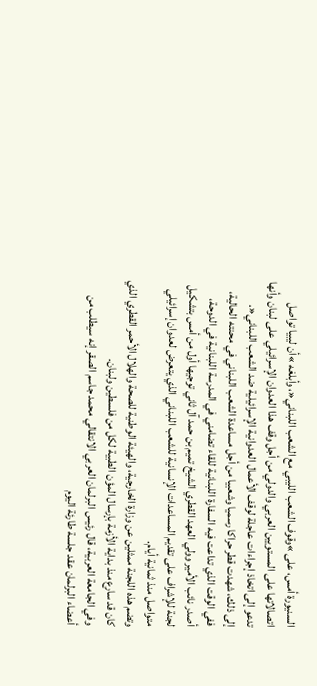السنيورة أمس، على »وقوف الشعب الليبي مع الشعب اللبناني«، وأبلغه »أن ليبيا تواصل اتصالاتها على المستويين العربي والدولي من أجل وقف هذا العدوان الإسرائيلي على لبنان وأنها تدعو إلى اتخاذ إجراءات عاجلة لوقف الأعمال العدوانية الإسرائيلية ضد الشعب اللبناني«.
إلى ذلك، شهدت قطر حراكا رسميا وشعبيا من أجل مساعدة الشعب اللبناني في محنته الحالية، ففي الوقت الذي تداعت فيه السفارة اللبنانية للقاء تضامني في المدرسة اللبنانية في الدوحة، أصدر نائب الأمير وولي العهد القطري الشيخ تميم بن حمد آل ثاني توجيها أول من أمس بتشكيل لجنة للإشراف على تقديم المساعدات الإنسانية للشعب اللبناني الذي يتعرض لعدوان إسرائيلي متواصل منذ ثمانية أيام.
وتضم هذه اللجنة ممثلين عن وزارة الخارجية، والهيئة الوطنية للصحة والهلال الأحمر القطري الذي كان قد سارع منذ بداية الأزمة بإرسال المؤن الطبية لكل من فلسطين ولبنان.
وفي الجامعة العربية، قال رئيس البرلمان العربي الانتقالي محمد جاسم الصقر إنه سيطلب من أعضاء البرلمان عقد جلسة طارئة اليوم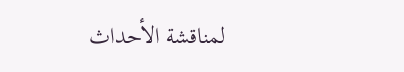لمناقشة الأحداث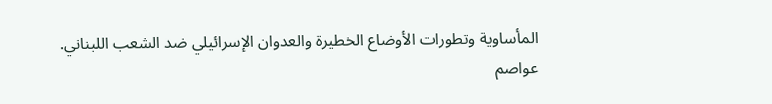المأساوية وتطورات الأوضاع الخطيرة والعدوان الإسرائيلي ضد الشعب اللبناني.
عواصم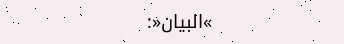»البيان«: